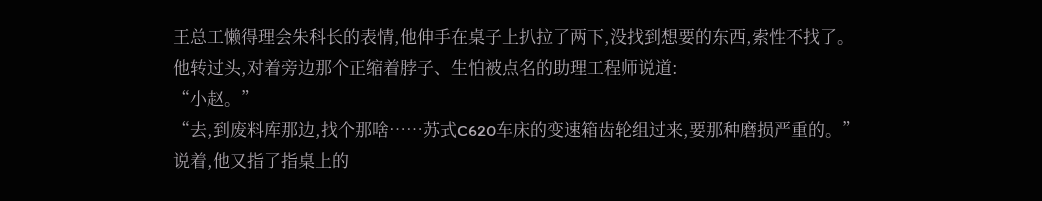王总工懒得理会朱科长的表情,他伸手在桌子上扒拉了两下,没找到想要的东西,索性不找了。
他转过头,对着旁边那个正缩着脖子、生怕被点名的助理工程师说道:
“小赵。”
“去,到废料库那边,找个那啥……苏式C620车床的变速箱齿轮组过来,要那种磨损严重的。”
说着,他又指了指桌上的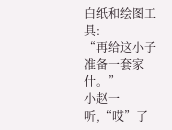白纸和绘图工具:
“再给这小子准备一套家什。”
小赵一听,“哎”了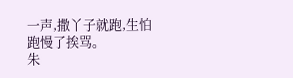一声,撒丫子就跑,生怕跑慢了挨骂。
朱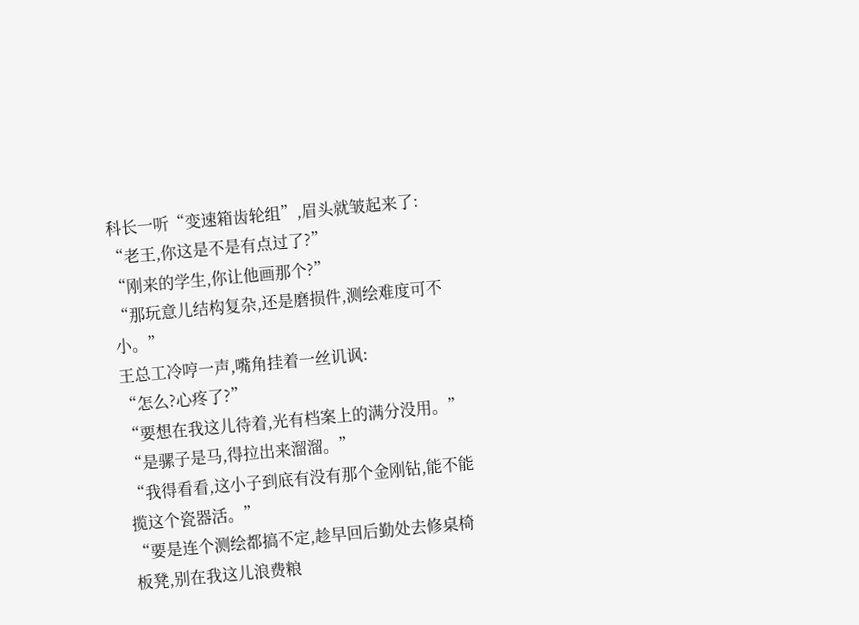科长一听“变速箱齿轮组”,眉头就皱起来了:
“老王,你这是不是有点过了?”
“刚来的学生,你让他画那个?”
“那玩意儿结构复杂,还是磨损件,测绘难度可不小。”
王总工冷哼一声,嘴角挂着一丝讥讽:
“怎么?心疼了?”
“要想在我这儿待着,光有档案上的满分没用。”
“是骡子是马,得拉出来溜溜。”
“我得看看,这小子到底有没有那个金刚钻,能不能揽这个瓷器活。”
“要是连个测绘都搞不定,趁早回后勤处去修桌椅板凳,别在我这儿浪费粮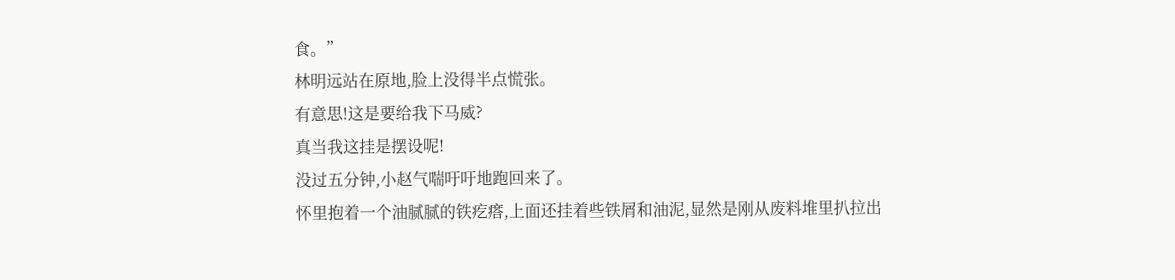食。”
林明远站在原地,脸上没得半点慌张。
有意思!这是要给我下马威?
真当我这挂是摆设呢!
没过五分钟,小赵气喘吁吁地跑回来了。
怀里抱着一个油腻腻的铁疙瘩,上面还挂着些铁屑和油泥,显然是刚从废料堆里扒拉出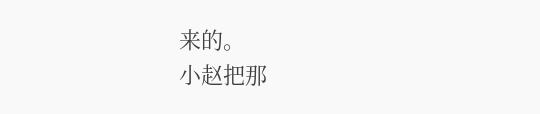来的。
小赵把那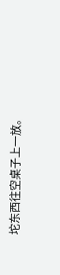坨东西往空桌子上一放。